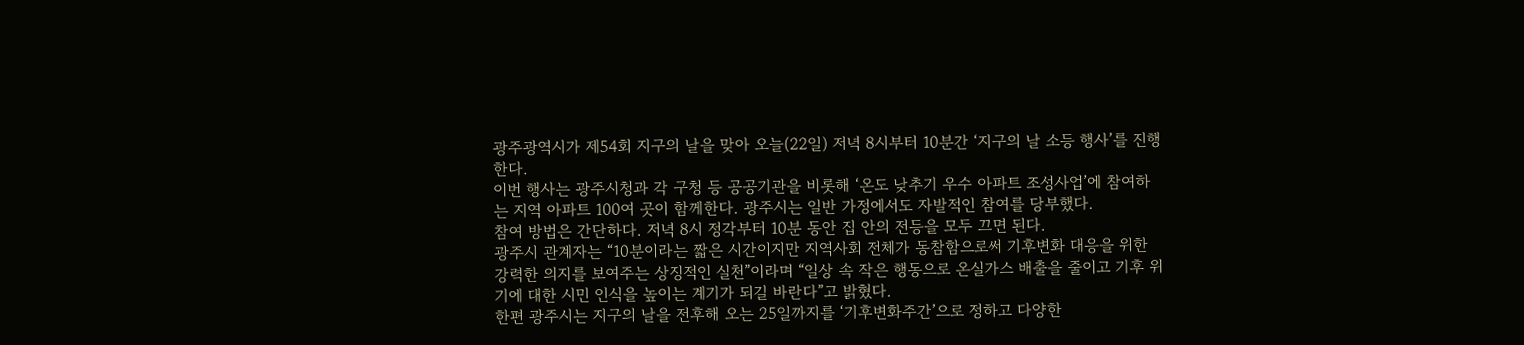광주광역시가 제54회 지구의 날을 맞아 오늘(22일) 저녁 8시부터 10분간 ‘지구의 날 소등 행사’를 진행한다.
이번 행사는 광주시청과 각 구청 등 공공기관을 비롯해 ‘온도 낮추기 우수 아파트 조성사업’에 참여하는 지역 아파트 100여 곳이 함께한다. 광주시는 일반 가정에서도 자발적인 참여를 당부했다.
참여 방법은 간단하다. 저녁 8시 정각부터 10분 동안 집 안의 전등을 모두 끄면 된다.
광주시 관계자는 “10분이라는 짧은 시간이지만 지역사회 전체가 동참함으로써 기후변화 대응을 위한 강력한 의지를 보여주는 상징적인 실천”이라며 “일상 속 작은 행동으로 온실가스 배출을 줄이고 기후 위기에 대한 시민 인식을 높이는 계기가 되길 바란다”고 밝혔다.
한편 광주시는 지구의 날을 전후해 오는 25일까지를 ‘기후변화주간’으로 정하고 다양한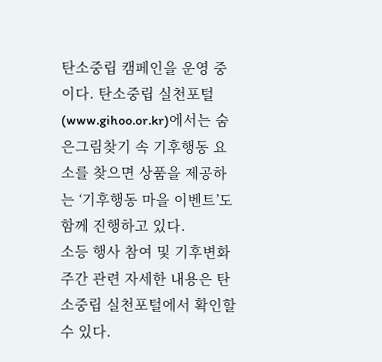탄소중립 캠페인을 운영 중이다. 탄소중립 실천포털(www.gihoo.or.kr)에서는 숨은그림찾기 속 기후행동 요소를 찾으면 상품을 제공하는 ‘기후행동 마을 이벤트’도 함께 진행하고 있다.
소등 행사 참여 및 기후변화주간 관련 자세한 내용은 탄소중립 실천포털에서 확인할 수 있다.